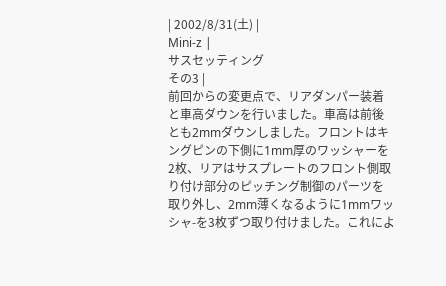| 2002/8/31(土) |
Mini-z |
サスセッティング
その3 |
前回からの変更点で、リアダンパー装着と車高ダウンを行いました。車高は前後とも2mmダウンしました。フロントはキングピンの下側に1mm厚のワッシャーを2枚、リアはサスプレートのフロント側取り付け部分のピッチング制御のパーツを取り外し、2mm薄くなるように1mmワッシャ-を3枚ずつ取り付けました。これによ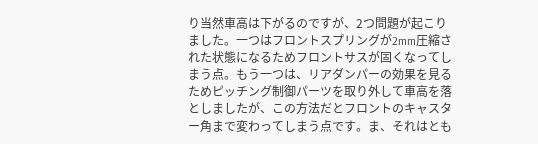り当然車高は下がるのですが、2つ問題が起こりました。一つはフロントスプリングが2mm圧縮された状態になるためフロントサスが固くなってしまう点。もう一つは、リアダンパーの効果を見るためピッチング制御パーツを取り外して車高を落としましたが、この方法だとフロントのキャスター角まで変わってしまう点です。ま、それはとも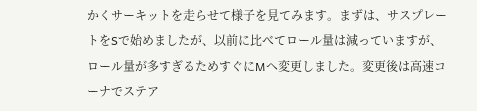かくサーキットを走らせて様子を見てみます。まずは、サスプレートをSで始めましたが、以前に比べてロール量は減っていますが、ロール量が多すぎるためすぐにMへ変更しました。変更後は高速コーナでステア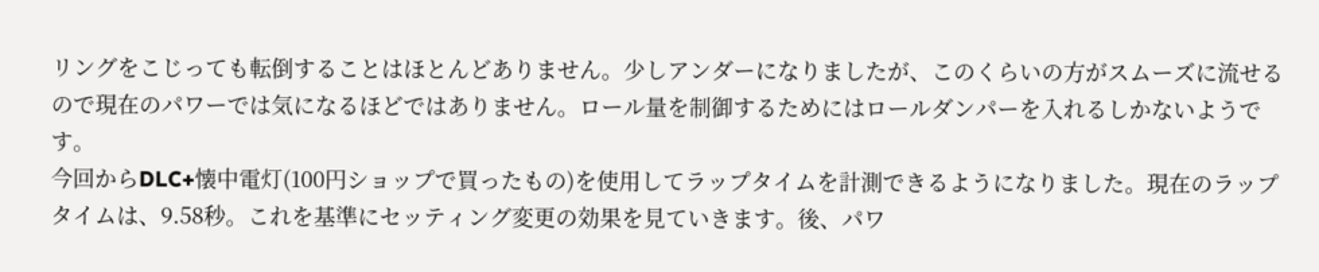リングをこじっても転倒することはほとんどありません。少しアンダーになりましたが、このくらいの方がスムーズに流せるので現在のパワーでは気になるほどではありません。ロール量を制御するためにはロールダンパーを入れるしかないようです。
今回からDLC+懐中電灯(100円ショップで買ったもの)を使用してラップタイムを計測できるようになりました。現在のラップタイムは、9.58秒。これを基準にセッティング変更の効果を見ていきます。後、パワ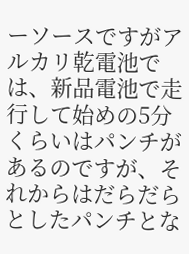ーソースですがアルカリ乾電池では、新品電池で走行して始めの5分くらいはパンチがあるのですが、それからはだらだらとしたパンチとな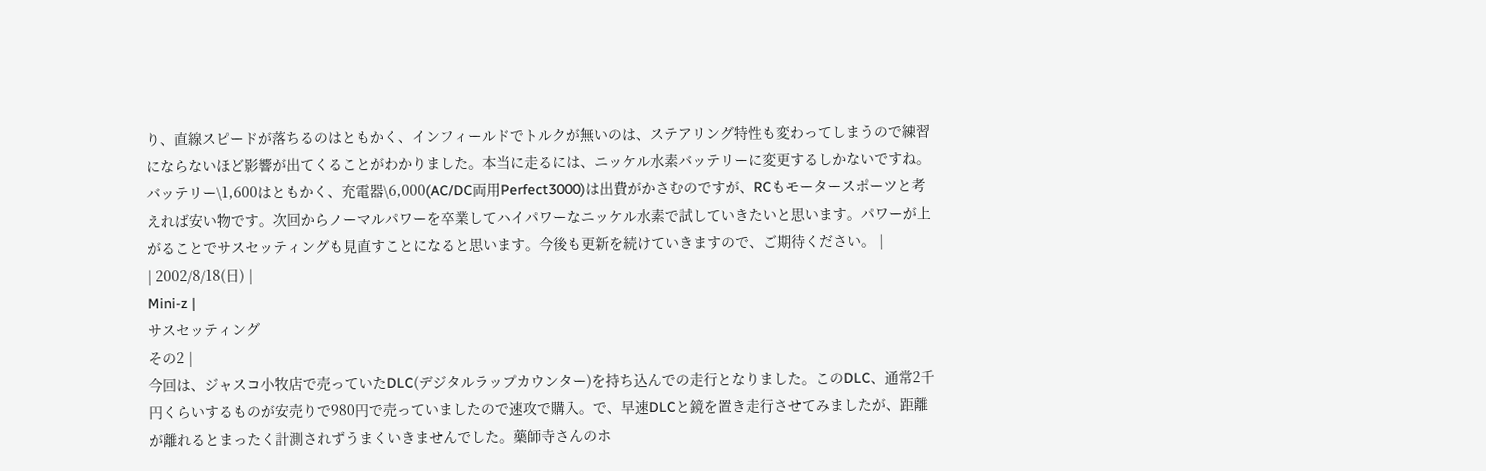り、直線スピードが落ちるのはともかく、インフィールドでトルクが無いのは、ステアリング特性も変わってしまうので練習にならないほど影響が出てくることがわかりました。本当に走るには、ニッケル水素バッテリーに変更するしかないですね。バッテリー\1,600はともかく、充電器\6,000(AC/DC両用Perfect3000)は出費がかさむのですが、RCもモータースポーツと考えれば安い物です。次回からノーマルパワーを卒業してハイパワーなニッケル水素で試していきたいと思います。パワーが上がることでサスセッティングも見直すことになると思います。今後も更新を続けていきますので、ご期待ください。 |
| 2002/8/18(日) |
Mini-z |
サスセッティング
その2 |
今回は、ジャスコ小牧店で売っていたDLC(デジタルラップカウンター)を持ち込んでの走行となりました。このDLC、通常2千円くらいするものが安売りで980円で売っていましたので速攻で購入。で、早速DLCと鏡を置き走行させてみましたが、距離が離れるとまったく計測されずうまくいきませんでした。藥師寺さんのホ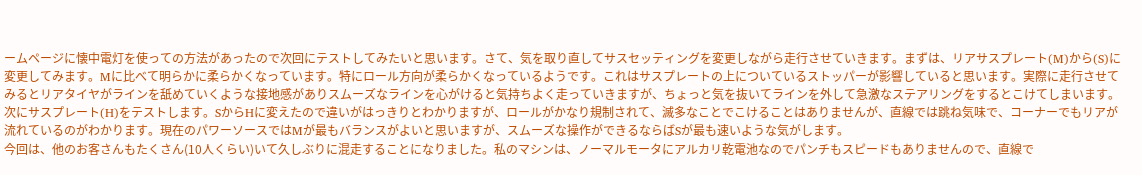ームページに懐中電灯を使っての方法があったので次回にテストしてみたいと思います。さて、気を取り直してサスセッティングを変更しながら走行させていきます。まずは、リアサスプレート(M)から(S)に変更してみます。Mに比べて明らかに柔らかくなっています。特にロール方向が柔らかくなっているようです。これはサスプレートの上についているストッパーが影響していると思います。実際に走行させてみるとリアタイヤがラインを舐めていくような接地感がありスムーズなラインを心がけると気持ちよく走っていきますが、ちょっと気を抜いてラインを外して急激なステアリングをするとこけてしまいます。
次にサスプレート(H)をテストします。SからHに変えたので違いがはっきりとわかりますが、ロールがかなり規制されて、滅多なことでこけることはありませんが、直線では跳ね気味で、コーナーでもリアが流れているのがわかります。現在のパワーソースではMが最もバランスがよいと思いますが、スムーズな操作ができるならばSが最も速いような気がします。
今回は、他のお客さんもたくさん(10人くらい)いて久しぶりに混走することになりました。私のマシンは、ノーマルモータにアルカリ乾電池なのでパンチもスピードもありませんので、直線で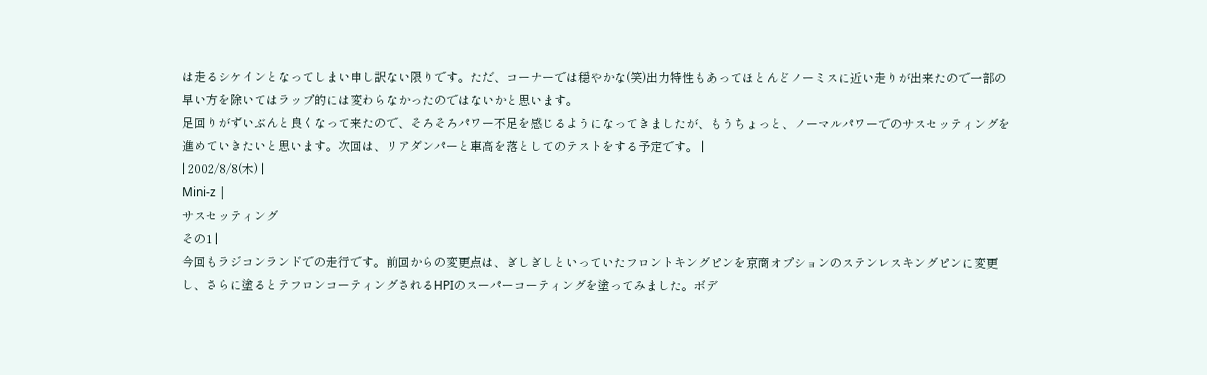は走るシケインとなってしまい申し訳ない限りです。ただ、コーナーでは穏やかな(笑)出力特性もあってほとんどノーミスに近い走りが出来たので一部の早い方を除いてはラップ的には変わらなかったのではないかと思います。
足回りがずいぶんと良くなって来たので、そろそろパワー不足を感じるようになってきましたが、もうちょっと、ノーマルパワーでのサスセッティングを進めていきたいと思います。次回は、リアダンパーと車高を落としてのテストをする予定です。 |
| 2002/8/8(木) |
Mini-z |
サスセッティング
その1 |
今回もラジコンランドでの走行です。前回からの変更点は、ぎしぎしといっていたフロントキングピンを京商オプションのステンレスキングピンに変更し、さらに塗るとテフロンコーティングされるHPIのスーパーコーティングを塗ってみました。ボデ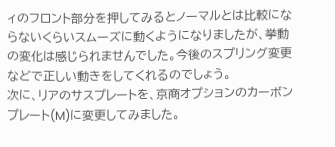ィのフロント部分を押してみるとノーマルとは比較にならないくらいスムーズに動くようになりましたが、挙動の変化は感じられませんでした。今後のスプリング変更などで正しい動きをしてくれるのでしょう。
次に、リアのサスプレートを、京商オプションのカーボンプレート(M)に変更してみました。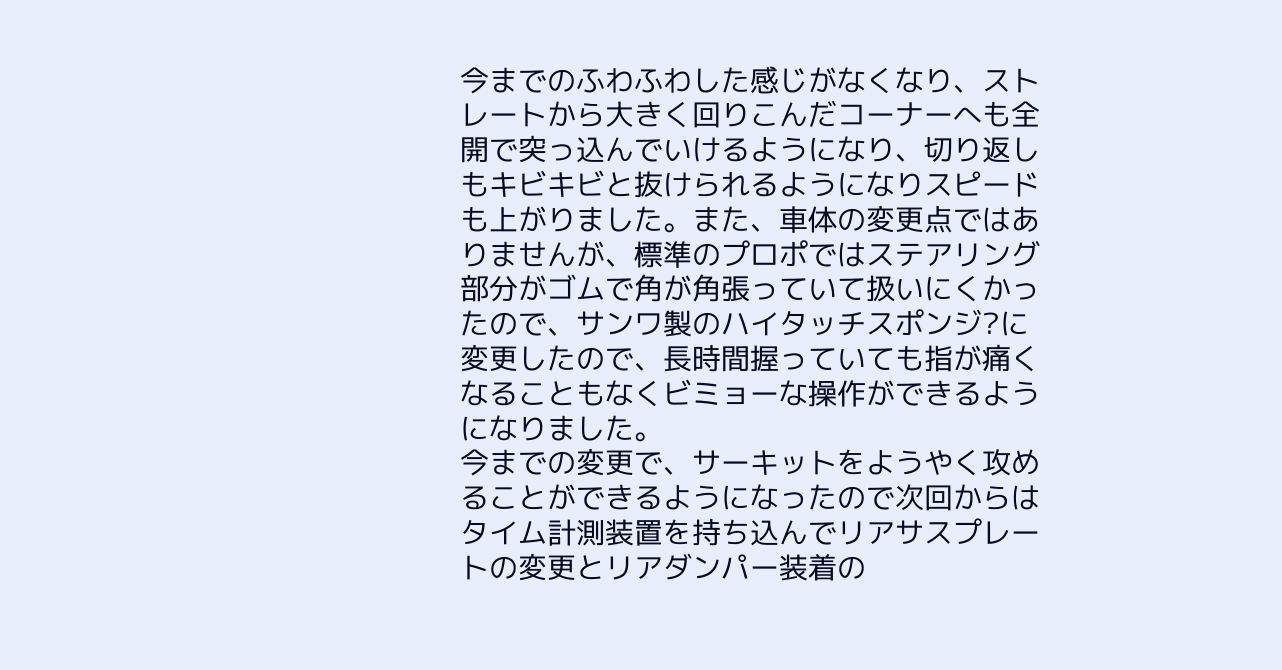今までのふわふわした感じがなくなり、ストレートから大きく回りこんだコーナーへも全開で突っ込んでいけるようになり、切り返しもキビキビと抜けられるようになりスピードも上がりました。また、車体の変更点ではありませんが、標準のプロポではステアリング部分がゴムで角が角張っていて扱いにくかったので、サンワ製のハイタッチスポンジ?に変更したので、長時間握っていても指が痛くなることもなくビミョーな操作ができるようになりました。
今までの変更で、サーキットをようやく攻めることができるようになったので次回からはタイム計測装置を持ち込んでリアサスプレートの変更とリアダンパー装着の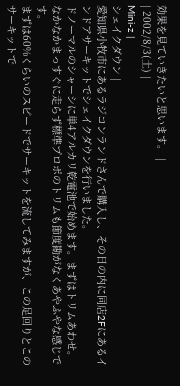効果を見ていきたいと思います。 |
| 2002/8/3(土) |
Mini-z |
シェイクダウン |
愛知県小牧市にあるラジコンランドさんで購入し、その日の内に同店2Fにあるインドアサーキットでシェイクダウンを行いました。
ドノーマルのシャーシに単4アルカリ乾電池で始めます。まずはトリムあわせ。なかなかまっすぐに走らず標準プロポのトリムも節度勘がなくあやふやな感じです。
まずは60%くらいのスピードでサーキットを流してみますが、この足回りとこのサーキットで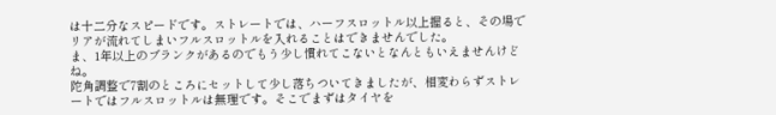は十二分なスピードです。ストレートでは、ハーフスロットル以上握ると、その場でリアが流れてしまいフルスロットルを入れることはできませんでした。
ま、1年以上のブランクがあるのでもう少し慣れてこないとなんともいえませんけどね。
陀角調整で7割のところにセットして少し落ちついてきましたが、相変わらずストレートではフルスロットルは無理です。そこでまずはタイヤを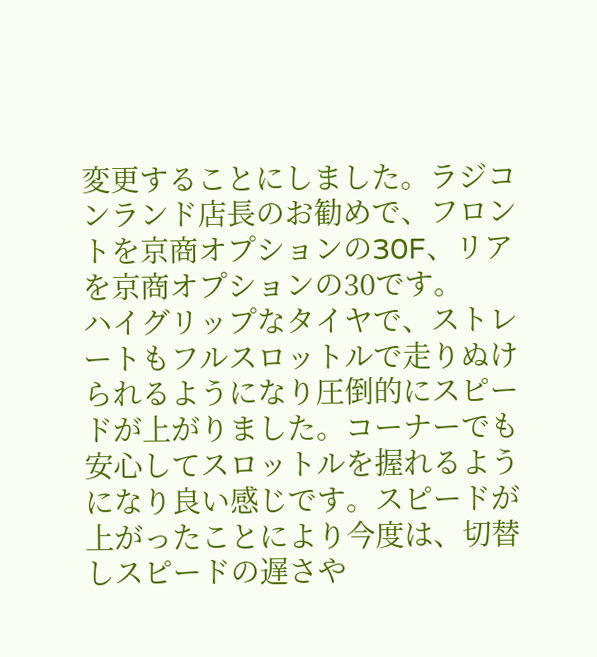変更することにしました。ラジコンランド店長のお勧めで、フロントを京商オプションの30F、リアを京商オプションの30です。
ハイグリップなタイヤで、ストレートもフルスロットルで走りぬけられるようになり圧倒的にスピードが上がりました。コーナーでも安心してスロットルを握れるようになり良い感じです。スピードが上がったことにより今度は、切替しスピードの遅さや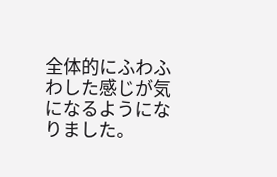全体的にふわふわした感じが気になるようになりました。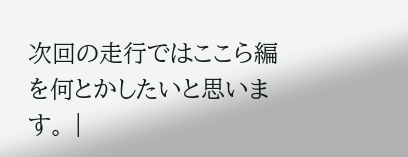次回の走行ではここら編を何とかしたいと思います。 |